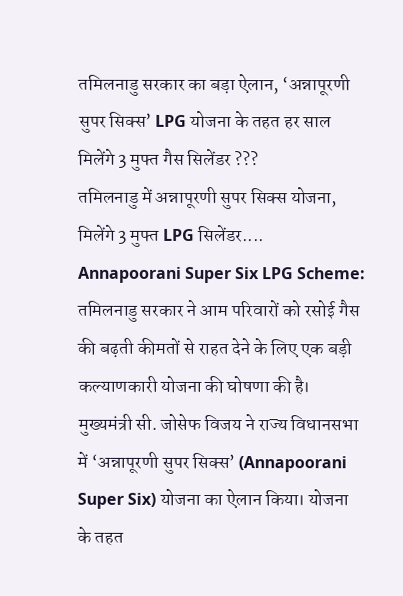तमिलनाडु सरकार का बड़ा ऐलान, ‘अन्नापूरणी सुपर सिक्स’ LPG योजना के तहत हर साल मिलेंगे 3 मुफ्त गैस सिलेंडर ???
तमिलनाडु में अन्नापूरणी सुपर सिक्स योजना, मिलेंगे 3 मुफ्त LPG सिलेंडर....
Annapoorani Super Six LPG Scheme: तमिलनाडु सरकार ने आम परिवारों को रसोई गैस की बढ़ती कीमतों से राहत देने के लिए एक बड़ी कल्याणकारी योजना की घोषणा की है। मुख्यमंत्री सी. जोसेफ विजय ने राज्य विधानसभा में ‘अन्नापूरणी सुपर सिक्स’ (Annapoorani Super Six) योजना का ऐलान किया। योजना के तहत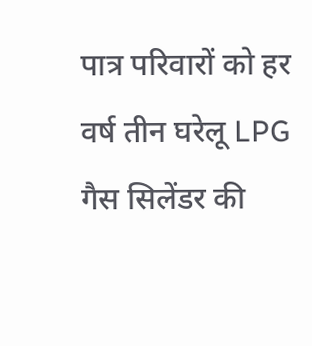पात्र परिवारों को हर वर्ष तीन घरेलू LPG गैस सिलेंडर की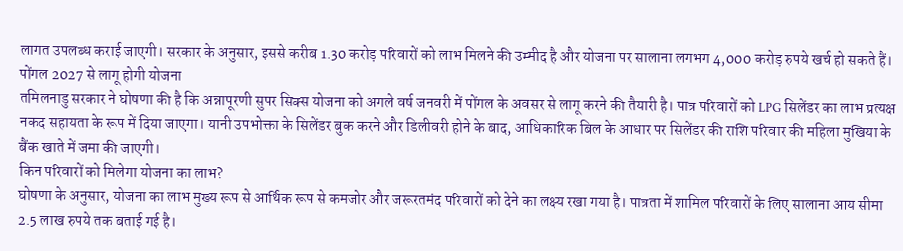लागत उपलब्ध कराई जाएगी। सरकार के अनुसार, इससे करीब 1.30 करोड़ परिवारों को लाभ मिलने की उम्मीद है और योजना पर सालाना लगभग 4,000 करोड़ रुपये खर्च हो सकते हैं।
पोंगल 2027 से लागू होगी योजना
तमिलनाडु सरकार ने घोषणा की है कि अन्नापूरणी सुपर सिक्स योजना को अगले वर्ष जनवरी में पोंगल के अवसर से लागू करने की तैयारी है। पात्र परिवारों को LPG सिलेंडर का लाभ प्रत्यक्ष नकद सहायता के रूप में दिया जाएगा। यानी उपभोक्ता के सिलेंडर बुक करने और डिलीवरी होने के बाद, आधिकारिक बिल के आधार पर सिलेंडर की राशि परिवार की महिला मुखिया के बैंक खाते में जमा की जाएगी।
किन परिवारों को मिलेगा योजना का लाभ?
घोषणा के अनुसार, योजना का लाभ मुख्य रूप से आर्थिक रूप से कमजोर और जरूरतमंद परिवारों को देने का लक्ष्य रखा गया है। पात्रता में शामिल परिवारों के लिए सालाना आय सीमा 2.5 लाख रुपये तक बताई गई है।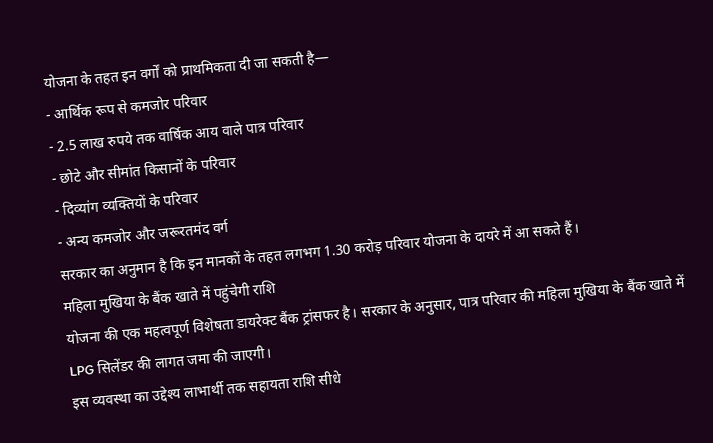योजना के तहत इन वर्गों को प्राथमिकता दी जा सकती है—
- आर्थिक रूप से कमजोर परिवार
- 2.5 लाख रुपये तक वार्षिक आय वाले पात्र परिवार
- छोटे और सीमांत किसानों के परिवार
- दिव्यांग व्यक्तियों के परिवार
- अन्य कमजोर और जरूरतमंद वर्ग
सरकार का अनुमान है कि इन मानकों के तहत लगभग 1.30 करोड़ परिवार योजना के दायरे में आ सकते हैं।
महिला मुखिया के बैंक खाते में पहुंचेगी राशि
योजना की एक महत्वपूर्ण विशेषता डायरेक्ट बैंक ट्रांसफर है। सरकार के अनुसार, पात्र परिवार की महिला मुखिया के बैंक खाते में LPG सिलेंडर की लागत जमा की जाएगी।
इस व्यवस्था का उद्देश्य लाभार्थी तक सहायता राशि सीधे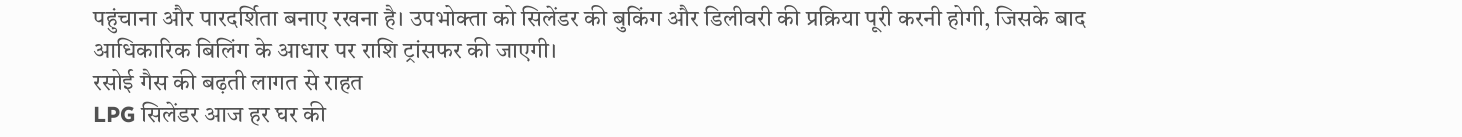पहुंचाना और पारदर्शिता बनाए रखना है। उपभोक्ता को सिलेंडर की बुकिंग और डिलीवरी की प्रक्रिया पूरी करनी होगी, जिसके बाद आधिकारिक बिलिंग के आधार पर राशि ट्रांसफर की जाएगी।
रसोई गैस की बढ़ती लागत से राहत
LPG सिलेंडर आज हर घर की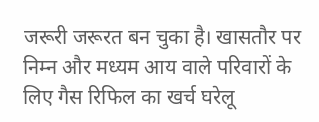जरूरी जरूरत बन चुका है। खासतौर पर निम्न और मध्यम आय वाले परिवारों के लिए गैस रिफिल का खर्च घरेलू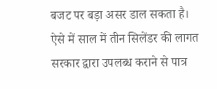बजट पर बड़ा असर डाल सकता है। ऐसे में साल में तीन सिलेंडर की लागत सरकार द्वारा उपलब्ध कराने से पात्र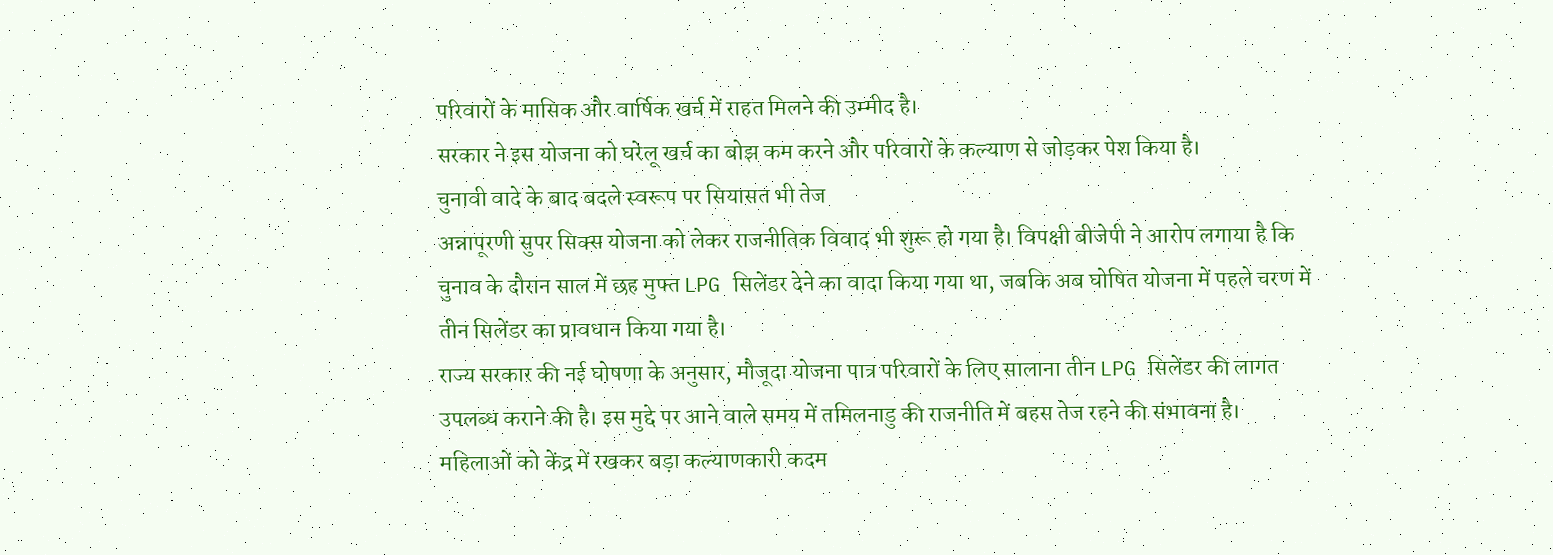परिवारों के मासिक और वार्षिक खर्च में राहत मिलने की उम्मीद है।
सरकार ने इस योजना को घरेलू खर्च का बोझ कम करने और परिवारों के कल्याण से जोड़कर पेश किया है।
चुनावी वादे के बाद बदले स्वरूप पर सियासत भी तेज
अन्नापूरणी सुपर सिक्स योजना को लेकर राजनीतिक विवाद भी शुरू हो गया है। विपक्षी बीजेपी ने आरोप लगाया है कि चुनाव के दौरान साल में छह मुफ्त LPG सिलेंडर देने का वादा किया गया था, जबकि अब घोषित योजना में पहले चरण में तीन सिलेंडर का प्रावधान किया गया है।
राज्य सरकार की नई घोषणा के अनुसार, मौजूदा योजना पात्र परिवारों के लिए सालाना तीन LPG सिलेंडर की लागत उपलब्ध कराने की है। इस मुद्दे पर आने वाले समय में तमिलनाडु की राजनीति में बहस तेज रहने की संभावना है।
महिलाओं को केंद्र में रखकर बड़ा कल्याणकारी कदम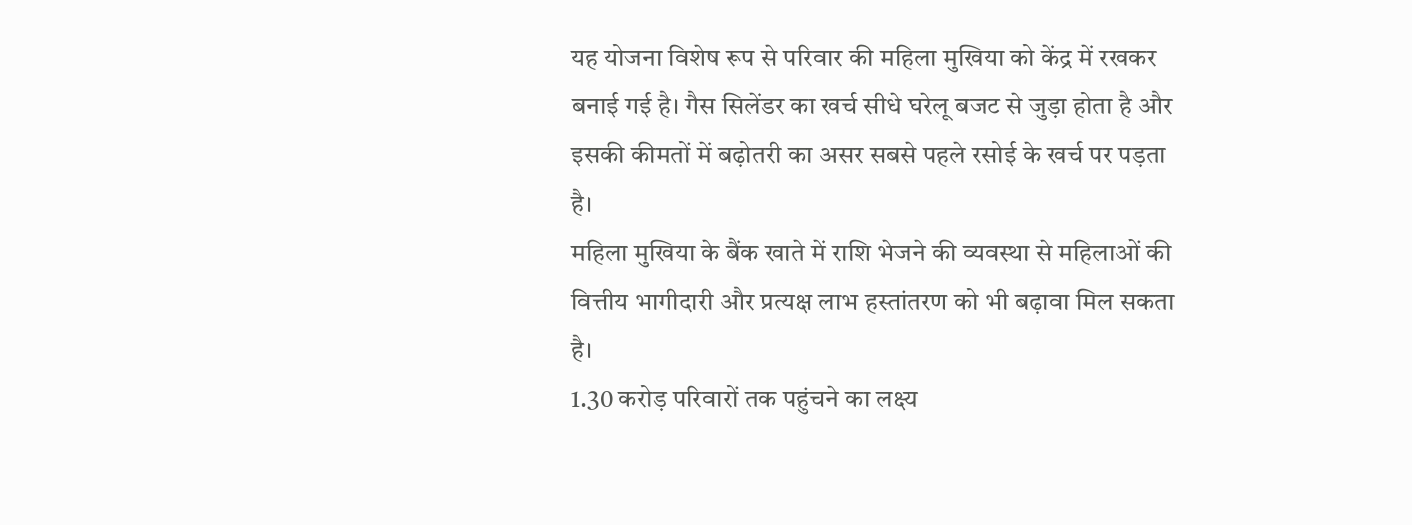यह योजना विशेष रूप से परिवार की महिला मुखिया को केंद्र में रखकर बनाई गई है। गैस सिलेंडर का खर्च सीधे घरेलू बजट से जुड़ा होता है और इसकी कीमतों में बढ़ोतरी का असर सबसे पहले रसोई के खर्च पर पड़ता है।
महिला मुखिया के बैंक खाते में राशि भेजने की व्यवस्था से महिलाओं की वित्तीय भागीदारी और प्रत्यक्ष लाभ हस्तांतरण को भी बढ़ावा मिल सकता है।
1.30 करोड़ परिवारों तक पहुंचने का लक्ष्य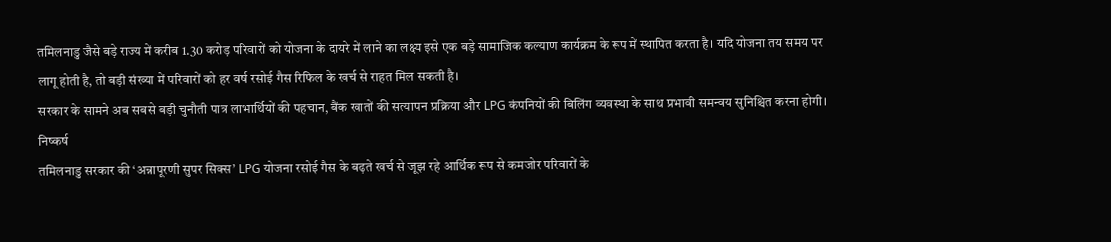तमिलनाडु जैसे बड़े राज्य में करीब 1.30 करोड़ परिवारों को योजना के दायरे में लाने का लक्ष्य इसे एक बड़े सामाजिक कल्याण कार्यक्रम के रूप में स्थापित करता है। यदि योजना तय समय पर लागू होती है, तो बड़ी संख्या में परिवारों को हर वर्ष रसोई गैस रिफिल के खर्च से राहत मिल सकती है।
सरकार के सामने अब सबसे बड़ी चुनौती पात्र लाभार्थियों की पहचान, बैंक खातों की सत्यापन प्रक्रिया और LPG कंपनियों की बिलिंग व्यवस्था के साथ प्रभावी समन्वय सुनिश्चित करना होगी।
निष्कर्ष
तमिलनाडु सरकार की ‘अन्नापूरणी सुपर सिक्स’ LPG योजना रसोई गैस के बढ़ते खर्च से जूझ रहे आर्थिक रूप से कमजोर परिवारों के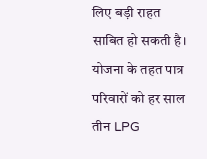लिए बड़ी राहत साबित हो सकती है। योजना के तहत पात्र परिवारों को हर साल तीन LPG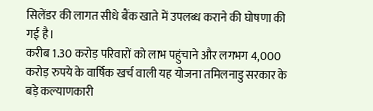सिलेंडर की लागत सीधे बैंक खाते में उपलब्ध कराने की घोषणा की गई है।
करीब 1.30 करोड़ परिवारों को लाभ पहुंचाने और लगभग 4,000 करोड़ रुपये के वार्षिक खर्च वाली यह योजना तमिलनाडु सरकार के बड़े कल्याणकारी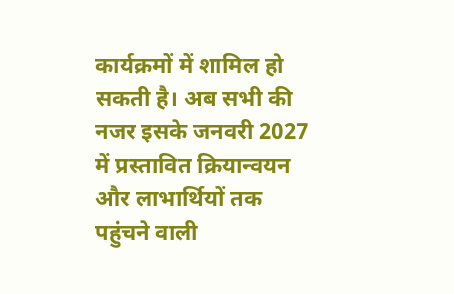कार्यक्रमों में शामिल हो सकती है। अब सभी की नजर इसके जनवरी 2027 में प्रस्तावित क्रियान्वयन और लाभार्थियों तक पहुंचने वाली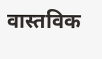वास्तविक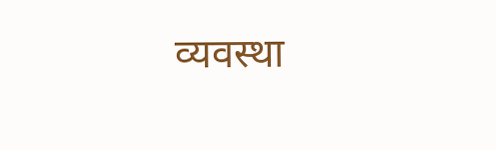व्यवस्था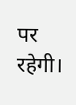पर रहेगी।